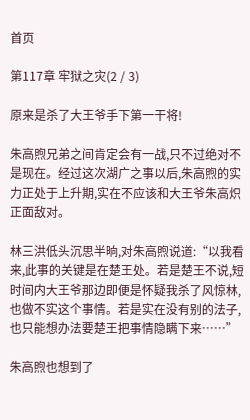首页

第117章 牢狱之灾(2 / 3)

原来是杀了大王爷手下第一干将!

朱高煦兄弟之间肯定会有一战,只不过绝对不是现在。经过这次湖广之事以后,朱高煦的实力正处于上升期,实在不应该和大王爷朱高炽正面敌对。

林三洪低头沉思半晌,对朱高煦说道:“以我看来,此事的关键是在楚王处。若是楚王不说,短时间内大王爷那边即便是怀疑我杀了风惊林,也做不实这个事情。若是实在没有别的法子,也只能想办法要楚王把事情隐瞒下来……”

朱高煦也想到了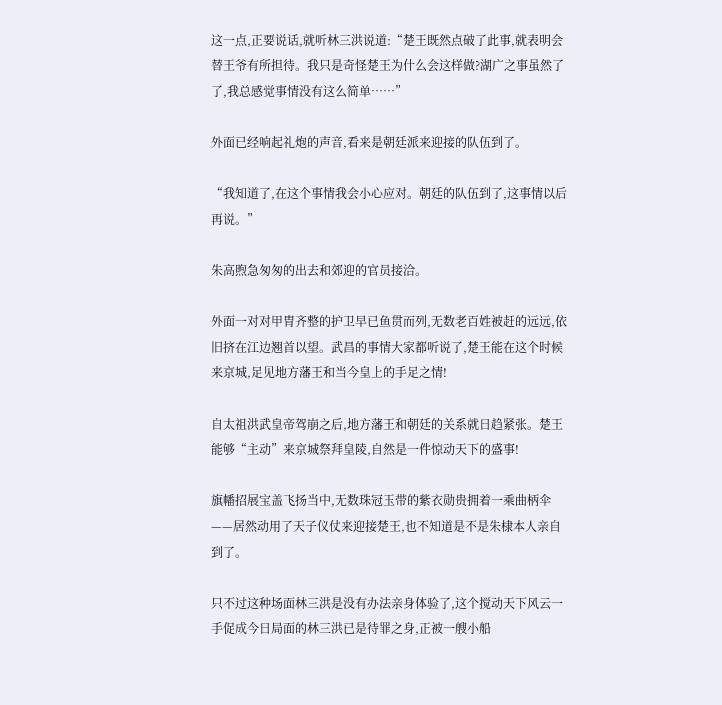这一点,正要说话,就听林三洪说道:“楚王既然点破了此事,就表明会替王爷有所担待。我只是奇怪楚王为什么会这样做?湖广之事虽然了了,我总感觉事情没有这么简单……”

外面已经响起礼炮的声音,看来是朝廷派来迎接的队伍到了。

“我知道了,在这个事情我会小心应对。朝廷的队伍到了,这事情以后再说。”

朱高煦急匆匆的出去和郊迎的官员接洽。

外面一对对甲胄齐整的护卫早已鱼贯而列,无数老百姓被赶的远远,依旧挤在江边翘首以望。武昌的事情大家都听说了,楚王能在这个时候来京城,足见地方藩王和当今皇上的手足之情!

自太祖洪武皇帝驾崩之后,地方藩王和朝廷的关系就日趋紧张。楚王能够“主动”来京城祭拜皇陵,自然是一件惊动天下的盛事!

旗幡招展宝盖飞扬当中,无数珠冠玉带的紫衣勋贵拥着一乘曲柄伞——居然动用了天子仪仗来迎接楚王,也不知道是不是朱棣本人亲自到了。

只不过这种场面林三洪是没有办法亲身体验了,这个搅动天下风云一手促成今日局面的林三洪已是待罪之身,正被一艘小船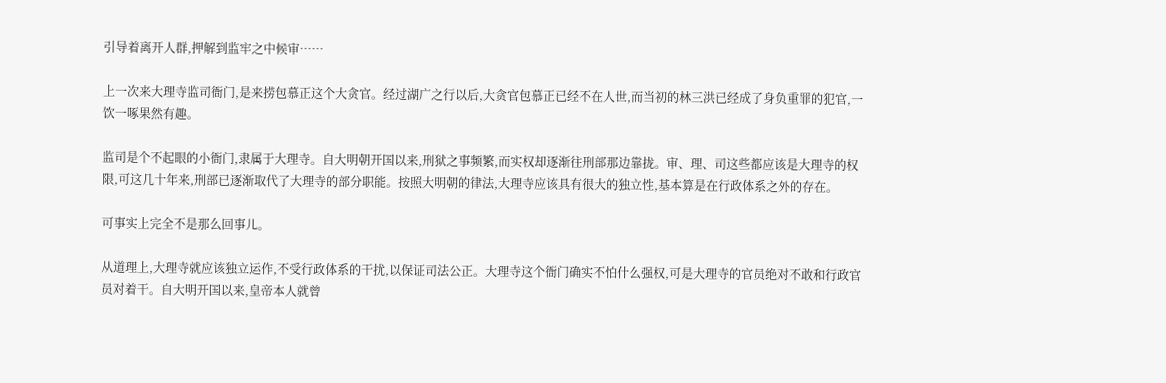引导着离开人群,押解到监牢之中候审……

上一次来大理寺监司衙门,是来捞包慕正这个大贪官。经过湖广之行以后,大贪官包慕正已经不在人世,而当初的林三洪已经成了身负重罪的犯官,一饮一啄果然有趣。

监司是个不起眼的小衙门,隶属于大理寺。自大明朝开国以来,刑狱之事频繁,而实权却逐渐往刑部那边靠拢。审、理、司这些都应该是大理寺的权限,可这几十年来,刑部已逐渐取代了大理寺的部分职能。按照大明朝的律法,大理寺应该具有很大的独立性,基本算是在行政体系之外的存在。

可事实上完全不是那么回事儿。

从道理上,大理寺就应该独立运作,不受行政体系的干扰,以保证司法公正。大理寺这个衙门确实不怕什么强权,可是大理寺的官员绝对不敢和行政官员对着干。自大明开国以来,皇帝本人就曾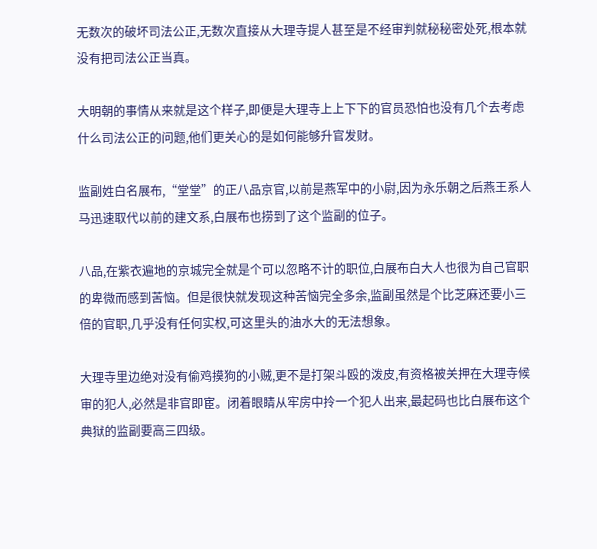无数次的破坏司法公正,无数次直接从大理寺提人甚至是不经审判就秘秘密处死,根本就没有把司法公正当真。

大明朝的事情从来就是这个样子,即便是大理寺上上下下的官员恐怕也没有几个去考虑什么司法公正的问题,他们更关心的是如何能够升官发财。

监副姓白名展布,“堂堂”的正八品京官,以前是燕军中的小尉,因为永乐朝之后燕王系人马迅速取代以前的建文系,白展布也捞到了这个监副的位子。

八品,在紫衣遍地的京城完全就是个可以忽略不计的职位,白展布白大人也很为自己官职的卑微而感到苦恼。但是很快就发现这种苦恼完全多余,监副虽然是个比芝麻还要小三倍的官职,几乎没有任何实权,可这里头的油水大的无法想象。

大理寺里边绝对没有偷鸡摸狗的小贼,更不是打架斗殴的泼皮,有资格被关押在大理寺候审的犯人,必然是非官即宦。闭着眼睛从牢房中拎一个犯人出来,最起码也比白展布这个典狱的监副要高三四级。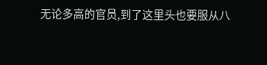无论多高的官员,到了这里头也要服从八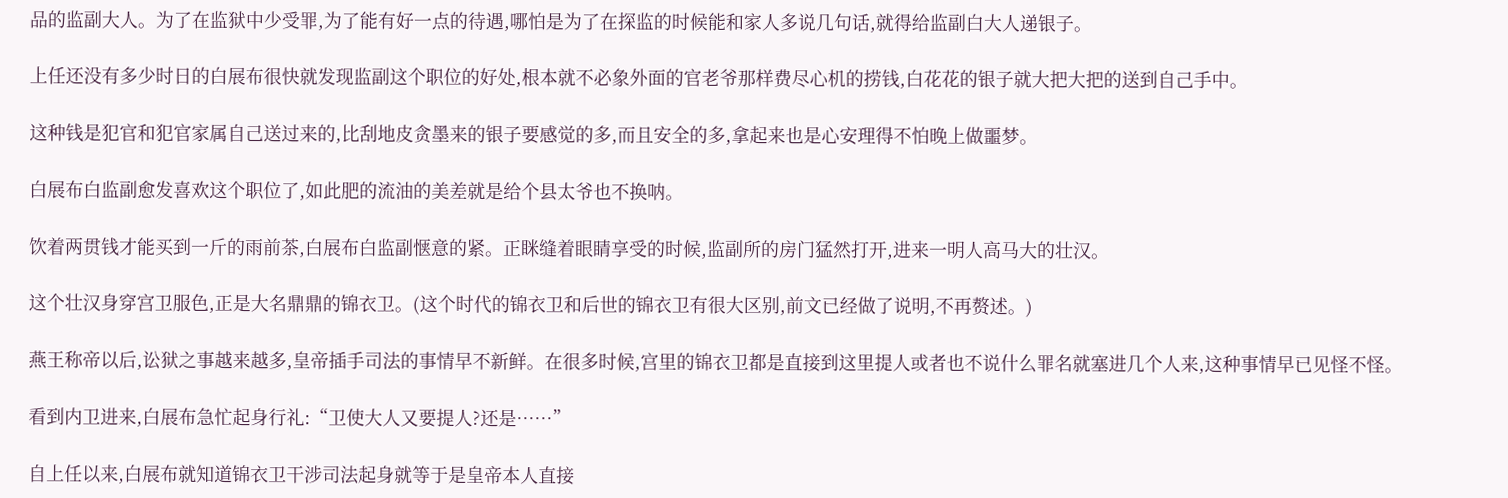品的监副大人。为了在监狱中少受罪,为了能有好一点的待遇,哪怕是为了在探监的时候能和家人多说几句话,就得给监副白大人递银子。

上任还没有多少时日的白展布很快就发现监副这个职位的好处,根本就不必象外面的官老爷那样费尽心机的捞钱,白花花的银子就大把大把的送到自己手中。

这种钱是犯官和犯官家属自己送过来的,比刮地皮贪墨来的银子要感觉的多,而且安全的多,拿起来也是心安理得不怕晚上做噩梦。

白展布白监副愈发喜欢这个职位了,如此肥的流油的美差就是给个县太爷也不换呐。

饮着两贯钱才能买到一斤的雨前茶,白展布白监副惬意的紧。正眯缝着眼睛享受的时候,监副所的房门猛然打开,进来一明人高马大的壮汉。

这个壮汉身穿宫卫服色,正是大名鼎鼎的锦衣卫。(这个时代的锦衣卫和后世的锦衣卫有很大区别,前文已经做了说明,不再赘述。)

燕王称帝以后,讼狱之事越来越多,皇帝插手司法的事情早不新鲜。在很多时候,宫里的锦衣卫都是直接到这里提人或者也不说什么罪名就塞进几个人来,这种事情早已见怪不怪。

看到内卫进来,白展布急忙起身行礼:“卫使大人又要提人?还是……”

自上任以来,白展布就知道锦衣卫干涉司法起身就等于是皇帝本人直接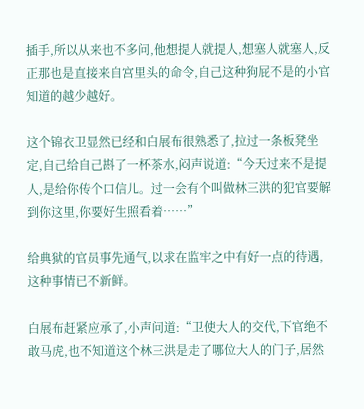插手,所以从来也不多问,他想提人就提人,想塞人就塞人,反正那也是直接来自宫里头的命令,自己这种狗屁不是的小官知道的越少越好。

这个锦衣卫显然已经和白展布很熟悉了,拉过一条板凳坐定,自己给自己斟了一杯茶水,闷声说道:“今天过来不是提人,是给你传个口信儿。过一会有个叫做林三洪的犯官要解到你这里,你要好生照看着……”

给典狱的官员事先通气,以求在监牢之中有好一点的待遇,这种事情已不新鲜。

白展布赶紧应承了,小声问道:“卫使大人的交代,下官绝不敢马虎,也不知道这个林三洪是走了哪位大人的门子,居然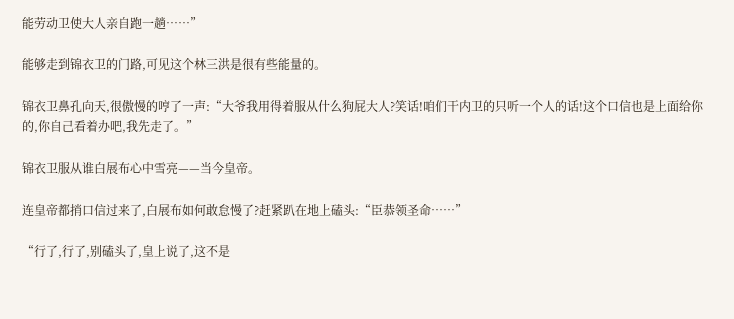能劳动卫使大人亲自跑一趟……”

能够走到锦衣卫的门路,可见这个林三洪是很有些能量的。

锦衣卫鼻孔向天,很傲慢的哼了一声:“大爷我用得着服从什么狗屁大人?笑话!咱们干内卫的只听一个人的话!这个口信也是上面给你的,你自己看着办吧,我先走了。”

锦衣卫服从谁白展布心中雪亮——当今皇帝。

连皇帝都捎口信过来了,白展布如何敢怠慢了?赶紧趴在地上磕头:“臣恭领圣命……”

“行了,行了,别磕头了,皇上说了,这不是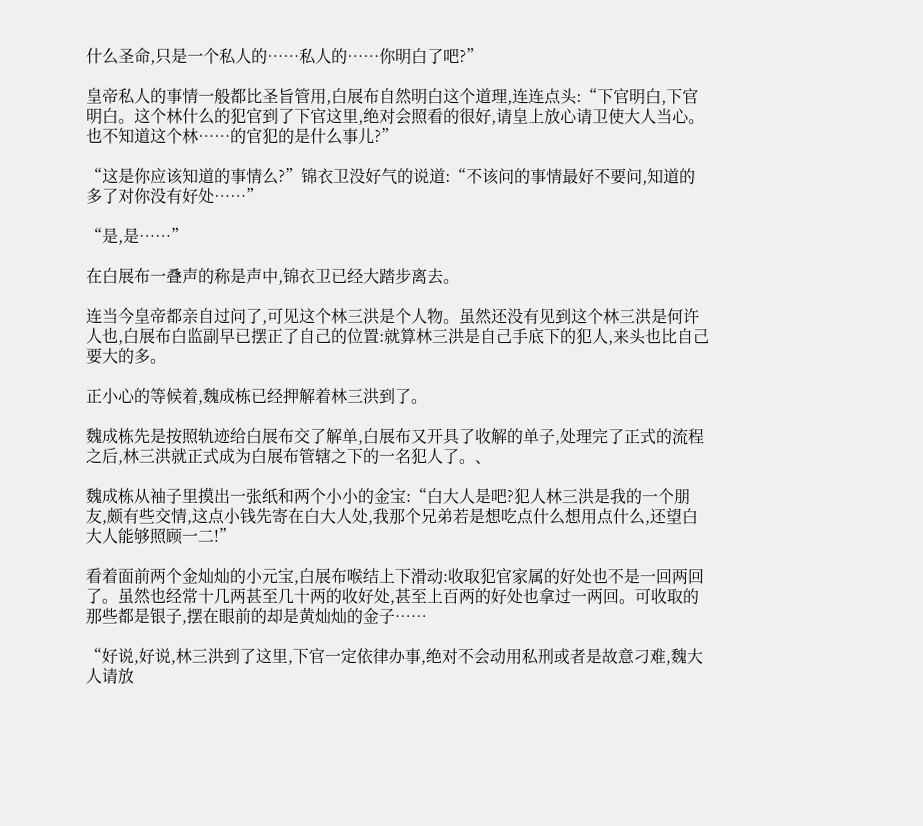什么圣命,只是一个私人的……私人的……你明白了吧?”

皇帝私人的事情一般都比圣旨管用,白展布自然明白这个道理,连连点头:“下官明白,下官明白。这个林什么的犯官到了下官这里,绝对会照看的很好,请皇上放心请卫使大人当心。也不知道这个林……的官犯的是什么事儿?”

“这是你应该知道的事情么?”锦衣卫没好气的说道:“不该问的事情最好不要问,知道的多了对你没有好处……”

“是,是……”

在白展布一叠声的称是声中,锦衣卫已经大踏步离去。

连当今皇帝都亲自过问了,可见这个林三洪是个人物。虽然还没有见到这个林三洪是何许人也,白展布白监副早已摆正了自己的位置:就算林三洪是自己手底下的犯人,来头也比自己要大的多。

正小心的等候着,魏成栋已经押解着林三洪到了。

魏成栋先是按照轨迹给白展布交了解单,白展布又开具了收解的单子,处理完了正式的流程之后,林三洪就正式成为白展布管辖之下的一名犯人了。、

魏成栋从袖子里摸出一张纸和两个小小的金宝:“白大人是吧?犯人林三洪是我的一个朋友,颇有些交情,这点小钱先寄在白大人处,我那个兄弟若是想吃点什么想用点什么,还望白大人能够照顾一二!”

看着面前两个金灿灿的小元宝,白展布喉结上下滑动:收取犯官家属的好处也不是一回两回了。虽然也经常十几两甚至几十两的收好处,甚至上百两的好处也拿过一两回。可收取的那些都是银子,摆在眼前的却是黄灿灿的金子……

“好说,好说,林三洪到了这里,下官一定依律办事,绝对不会动用私刑或者是故意刁难,魏大人请放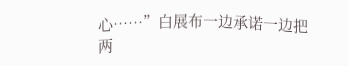心……”白展布一边承诺一边把两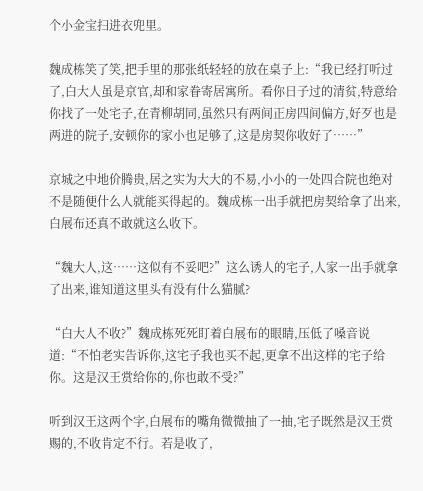个小金宝扫进衣兜里。

魏成栋笑了笑,把手里的那张纸轻轻的放在桌子上:“我已经打听过了,白大人虽是京官,却和家眷寄居寓所。看你日子过的清贫,特意给你找了一处宅子,在青柳胡同,虽然只有两间正房四间偏方,好歹也是两进的院子,安顿你的家小也足够了,这是房契你收好了……”

京城之中地价腾贵,居之实为大大的不易,小小的一处四合院也绝对不是随便什么人就能买得起的。魏成栋一出手就把房契给拿了出来,白展布还真不敢就这么收下。

“魏大人,这……这似有不妥吧?”这么诱人的宅子,人家一出手就拿了出来,谁知道这里头有没有什么猫腻?

“白大人不收?”魏成栋死死盯着白展布的眼睛,压低了嗓音说道:“不怕老实告诉你,这宅子我也买不起,更拿不出这样的宅子给你。这是汉王赏给你的,你也敢不受?”

听到汉王这两个字,白展布的嘴角微微抽了一抽,宅子既然是汉王赏赐的,不收肯定不行。若是收了,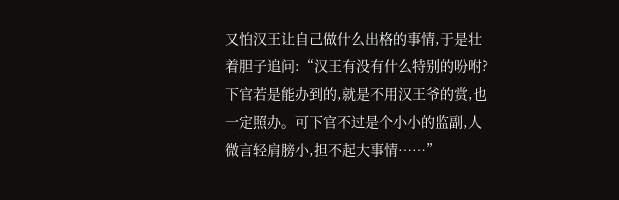又怕汉王让自己做什么出格的事情,于是壮着胆子追问:“汉王有没有什么特别的吩咐?下官若是能办到的,就是不用汉王爷的赏,也一定照办。可下官不过是个小小的监副,人微言轻肩膀小,担不起大事情……”